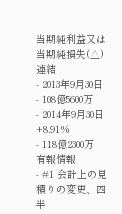当期純利益又は当期純損失(△)
連結
- 2013年9月30日
- 108億5600万
- 2014年9月30日 +8.91%
- 118億2300万
有報情報
- #1 会計上の見積りの変更、四半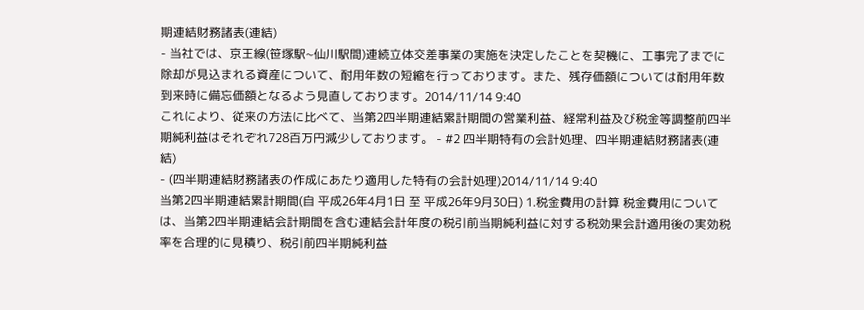期連結財務諸表(連結)
- 当社では、京王線(笹塚駅~仙川駅間)連続立体交差事業の実施を決定したことを契機に、工事完了までに除却が見込まれる資産について、耐用年数の短縮を行っております。また、残存価額については耐用年数到来時に備忘価額となるよう見直しております。2014/11/14 9:40
これにより、従来の方法に比べて、当第2四半期連結累計期間の営業利益、経常利益及び税金等調整前四半期純利益はそれぞれ728百万円減少しております。 - #2 四半期特有の会計処理、四半期連結財務諸表(連結)
- (四半期連結財務諸表の作成にあたり適用した特有の会計処理)2014/11/14 9:40
当第2四半期連結累計期間(自 平成26年4月1日 至 平成26年9月30日) 1.税金費用の計算 税金費用については、当第2四半期連結会計期間を含む連結会計年度の税引前当期純利益に対する税効果会計適用後の実効税率を合理的に見積り、税引前四半期純利益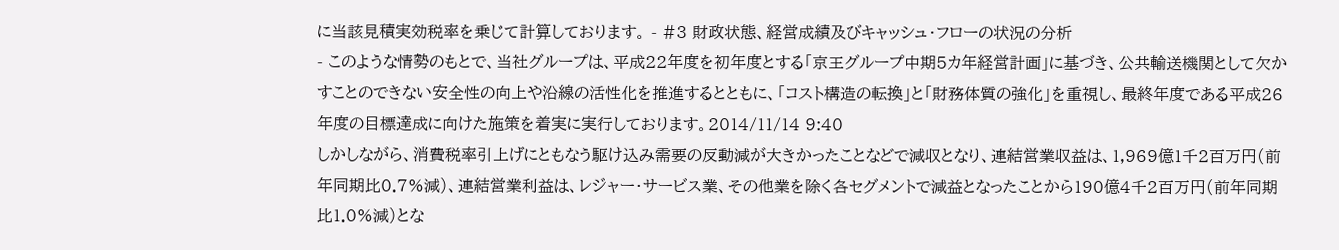に当該見積実効税率を乗じて計算しております。 - #3 財政状態、経営成績及びキャッシュ・フローの状況の分析
- このような情勢のもとで、当社グループは、平成22年度を初年度とする「京王グループ中期5カ年経営計画」に基づき、公共輸送機関として欠かすことのできない安全性の向上や沿線の活性化を推進するとともに、「コスト構造の転換」と「財務体質の強化」を重視し、最終年度である平成26年度の目標達成に向けた施策を着実に実行しております。2014/11/14 9:40
しかしながら、消費税率引上げにともなう駆け込み需要の反動減が大きかったことなどで減収となり、連結営業収益は、1,969億1千2百万円(前年同期比0.7%減)、連結営業利益は、レジャー・サービス業、その他業を除く各セグメントで減益となったことから190億4千2百万円(前年同期比1.0%減)とな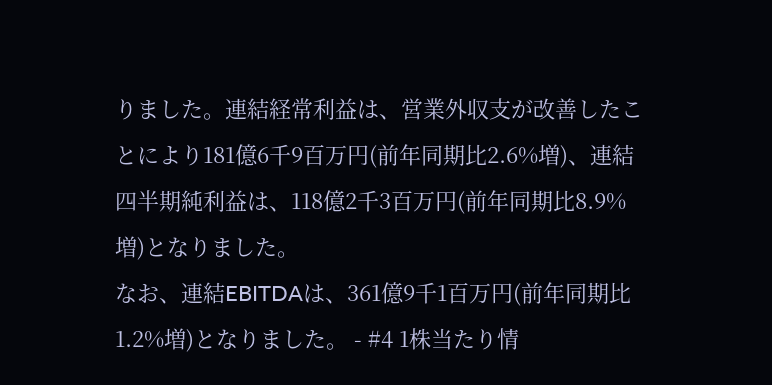りました。連結経常利益は、営業外収支が改善したことにより181億6千9百万円(前年同期比2.6%増)、連結四半期純利益は、118億2千3百万円(前年同期比8.9%増)となりました。
なお、連結EBITDAは、361億9千1百万円(前年同期比1.2%増)となりました。 - #4 1株当たり情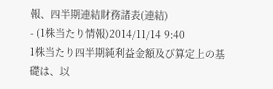報、四半期連結財務諸表(連結)
- (1株当たり情報)2014/11/14 9:40
1株当たり四半期純利益金額及び算定上の基礎は、以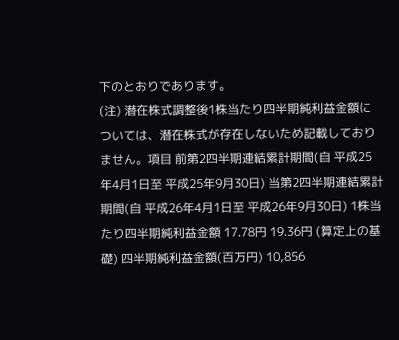下のとおりであります。
(注) 潜在株式調整後1株当たり四半期純利益金額については、潜在株式が存在しないため記載しておりません。項目 前第2四半期連結累計期間(自 平成25年4月1日至 平成25年9月30日) 当第2四半期連結累計期間(自 平成26年4月1日至 平成26年9月30日) 1株当たり四半期純利益金額 17.78円 19.36円 (算定上の基礎) 四半期純利益金額(百万円) 10,856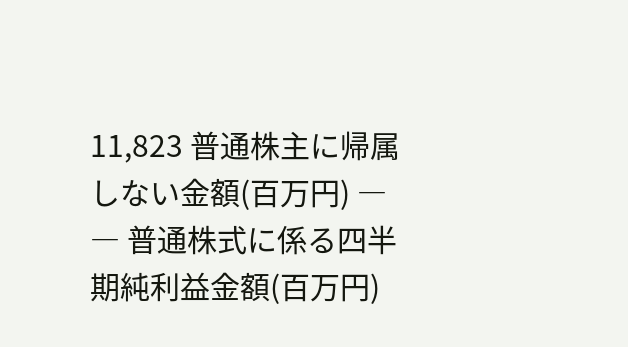11,823 普通株主に帰属しない金額(百万円) ― ― 普通株式に係る四半期純利益金額(百万円)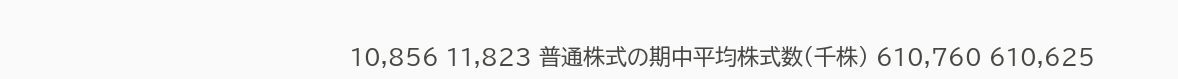10,856 11,823 普通株式の期中平均株式数(千株) 610,760 610,625